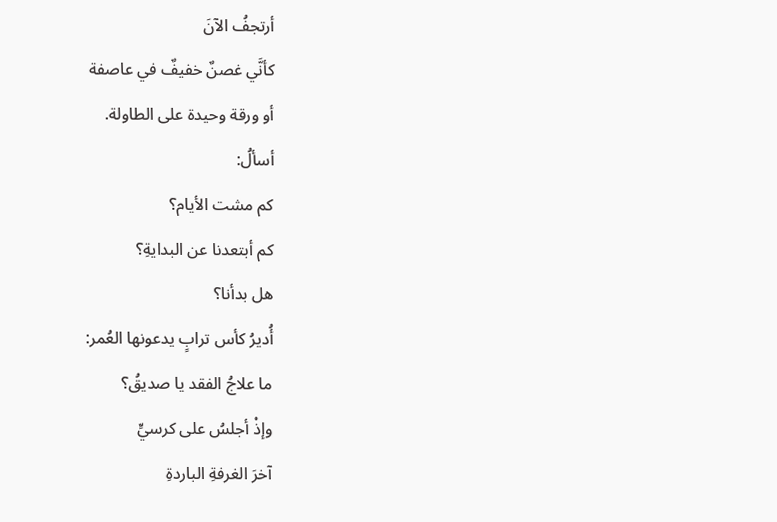أرتجفُ الآنَ
كأنَّي غصنٌ خفيفٌ في عاصفة
أو ورقة وحيدة على الطاولة.
أسألُ:
كم مشت الأيام؟
كم أبتعدنا عن البدايةِ؟
هل بدأنا؟
أُديرُ كأس ترابٍ يدعونها العُمر:
ما علاجُ الفقد يا صديقُ؟
وإذْ أجلسُ على كرسيٍّ
آخرَ الغرفةِ الباردةِ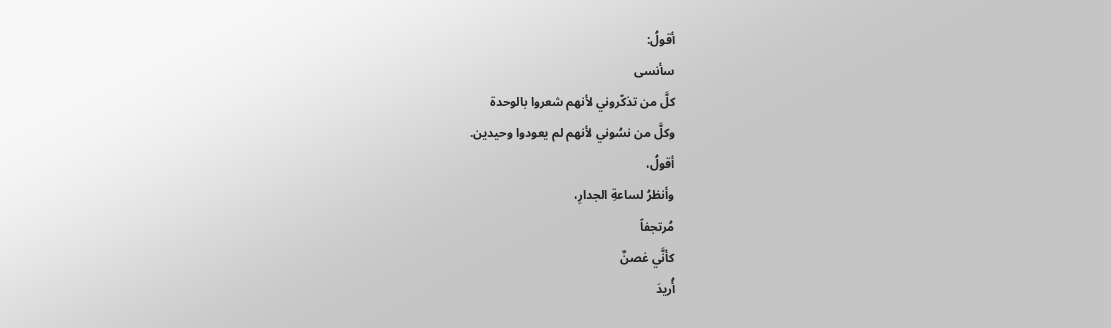أقولُ:
سأنسى
كلَّ من تذكّروني لأنهم شعروا بالوحدة
وكلَّ من نسُوني لأنهم لم يعودوا وحيدين.
أقولُ،
وأنظرُ لساعةِ الجدارِ،
مُرتجفاً
كأنَّي غصنٌ
أُريدَ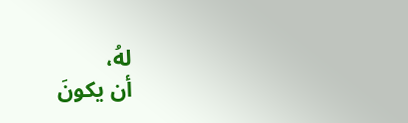لهُ،
أن يكونَ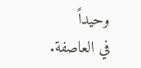وحيداً
في العاصفة.